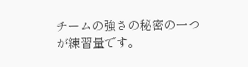チームの強さの秘密の一つが練習量です。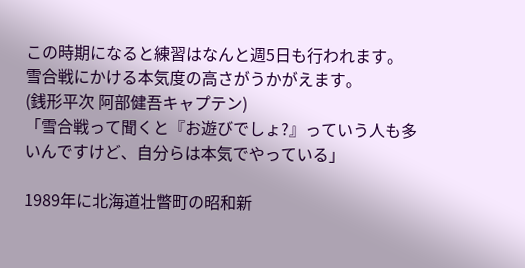この時期になると練習はなんと週5日も行われます。
雪合戦にかける本気度の高さがうかがえます。
(銭形平次 阿部健吾キャプテン)
「雪合戦って聞くと『お遊びでしょ?』っていう人も多いんですけど、自分らは本気でやっている」

1989年に北海道壮瞥町の昭和新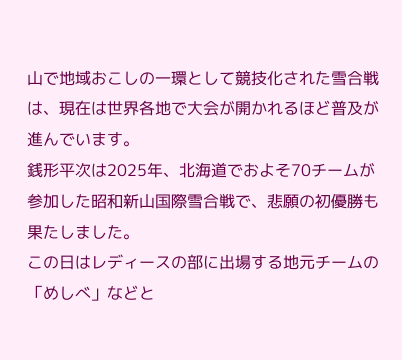山で地域おこしの一環として競技化された雪合戦は、現在は世界各地で大会が開かれるほど普及が進んでいます。
銭形平次は2025年、北海道でおよそ70チームが参加した昭和新山国際雪合戦で、悲願の初優勝も果たしました。
この日はレディースの部に出場する地元チームの「めしべ」などと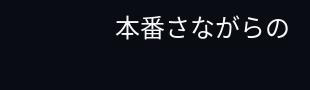本番さながらの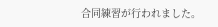合同練習が行われました。